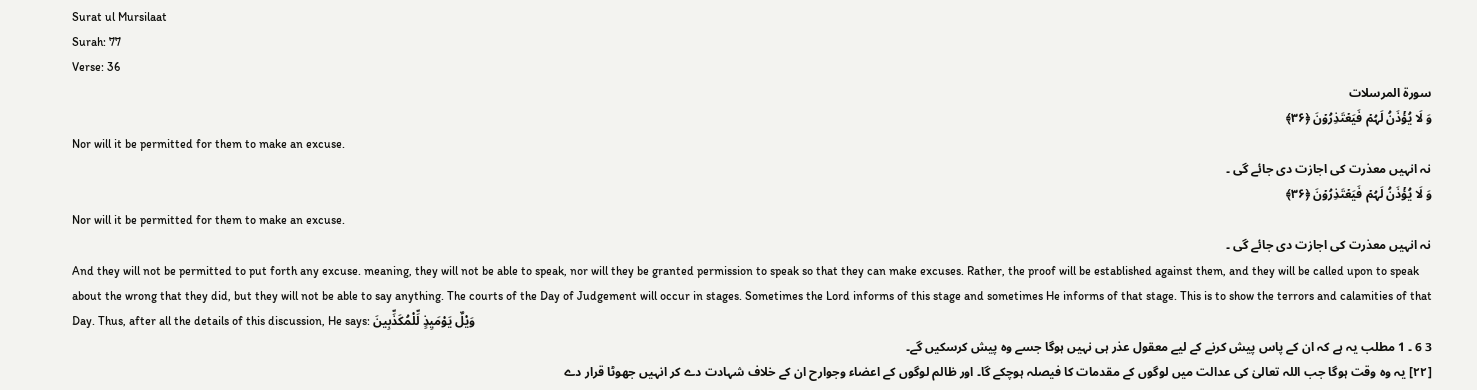Surat ul Mursilaat
Surah: 77
Verse: 36
سورة المرسلات
وَ لَا یُؤۡذَنُ لَہُمۡ فَیَعۡتَذِرُوۡنَ ﴿۳۶﴾
Nor will it be permitted for them to make an excuse.
نہ انہیں معذرت کی اجازت دی جائے گی ۔
وَ لَا یُؤۡذَنُ لَہُمۡ فَیَعۡتَذِرُوۡنَ ﴿۳۶﴾
Nor will it be permitted for them to make an excuse.
نہ انہیں معذرت کی اجازت دی جائے گی ۔
And they will not be permitted to put forth any excuse. meaning, they will not be able to speak, nor will they be granted permission to speak so that they can make excuses. Rather, the proof will be established against them, and they will be called upon to speak about the wrong that they did, but they will not be able to say anything. The courts of the Day of Judgement will occur in stages. Sometimes the Lord informs of this stage and sometimes He informs of that stage. This is to show the terrors and calamities of that Day. Thus, after all the details of this discussion, He says: وَيْلٌ يَوْمَيِذٍ لِّلْمُكَذِّبِينَ
3 6 ۔ 1 مطلب یہ ہے کہ ان کے پاس پیش کرنے کے لیے معقول عذر ہی نہیں ہوگا جسے وہ پیش کرسکیں گے۔
[٢٢] یہ وہ وقت ہوگا جب اللہ تعالیٰ کی عدالت میں لوگوں کے مقدمات کا فیصلہ ہوچکے گا۔ اور ظالم لوگوں کے اعضاء وجوارح ان کے خلاف شہادت دے کر انہیں جھوٹا قرار دے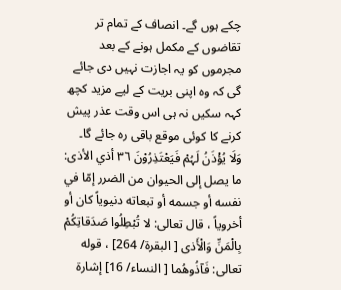چکے ہوں گے۔ انصاف کے تمام تر تقاضوں کے مکمل ہونے کے بعد مجرموں کو یہ اجازت نہیں دی جائے گی کہ وہ اپنی بریت کے لیے مزید کچھ کہہ سکیں نہ ہی اس وقت عذر پیش کرنے کا کوئی موقع باقی رہ جائے گا۔
وَلَا يُؤْذَنُ لَہُمْ فَيَعْتَذِرُوْنَ ٣٦ أذي الأذى: ما يصل إلى الحیوان من الضرر إمّا في نفسه أو جسمه أو تبعاته دنیویاً کان أو أخرویاً ، قال تعالی: لا تُبْطِلُوا صَدَقاتِكُمْ بِالْمَنِّ وَالْأَذى [ البقرة/ 264] ، قوله تعالی: فَآذُوهُما [ النساء/ 16] إشارة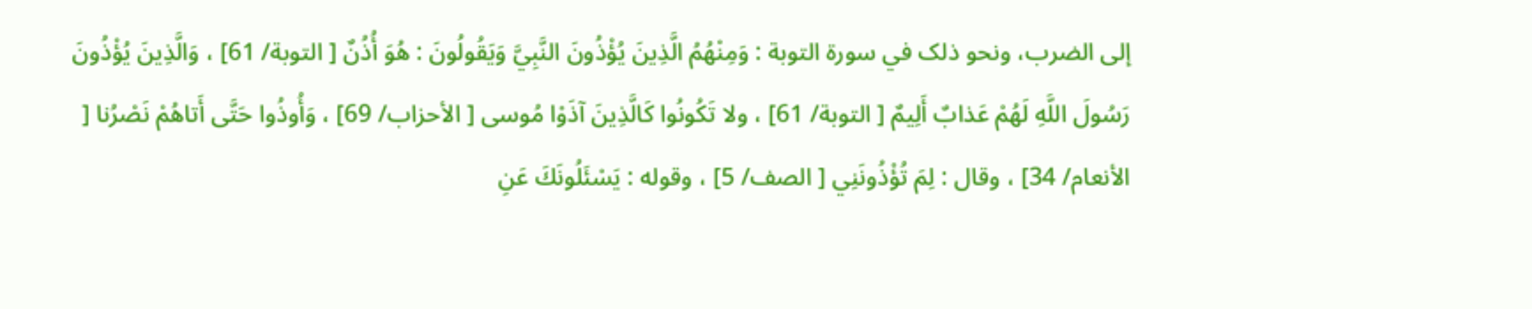إلى الضرب، ونحو ذلک في سورة التوبة : وَمِنْهُمُ الَّذِينَ يُؤْذُونَ النَّبِيَّ وَيَقُولُونَ : هُوَ أُذُنٌ [ التوبة/ 61] ، وَالَّذِينَ يُؤْذُونَ رَسُولَ اللَّهِ لَهُمْ عَذابٌ أَلِيمٌ [ التوبة/ 61] ، ولا تَكُونُوا كَالَّذِينَ آذَوْا مُوسی [ الأحزاب/ 69] ، وَأُوذُوا حَتَّى أَتاهُمْ نَصْرُنا [ الأنعام/ 34] ، وقال : لِمَ تُؤْذُونَنِي [ الصف/ 5] ، وقوله : يَسْئَلُونَكَ عَنِ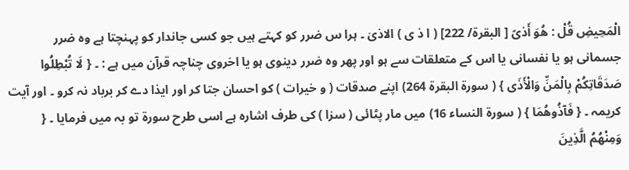الْمَحِيضِ قُلْ : هُوَ أَذىً [ البقرة/ 222] ( ا ذ ی ) الاذیٰ ۔ ہرا س ضرر کو کہتے ہیں جو کسی جاندار کو پہنچتا ہے وہ ضرر جسمانی ہو یا نفسانی یا اس کے متعلقات سے ہو اور پھر وہ ضرر دینوی ہو یا اخروی چناچہ قرآن میں ہے : ۔ { لَا تُبْطِلُوا صَدَقَاتِكُمْ بِالْمَنِّ وَالْأَذَى } ( سورة البقرة 264) اپنے صدقات ( و خیرات ) کو احسان جتا کر اور ایذا دے کر برباد نہ کرو ۔ اور آیت کریمہ ۔ { فَآذُوهُمَا } ( سورة النساء 16) میں مار پٹائی ( سزا ) کی طرف اشارہ ہے اسی طرح سورة تو بہ میں فرمایا ۔ { وَمِنْهُمُ الَّذِينَ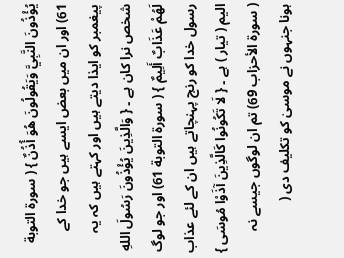يُؤْذُونَ النَّبِيَّ وَيَقُولُونَ هُوَ أُذُنٌ } ( سورة التوبة 61) اور ان میں بعض ایسے ہیں جو خدا کے پیغمبر کو ایذا دیتے ہیں اور کہتے ہیں کہ یہ شخص نرا کان ہے ۔ { وَالَّذِينَ يُؤْذُونَ رَسُولَ اللهِ لَهُمْ عَذَابٌ أَلِيمٌ } ( سورة التوبة 61) اور جو لوگ رسول خدا کو رنج پہنچاتے ہیں ان کے لئے عذاب الیم ( تیار ) ہے ۔ { لَا تَكُونُوا كَالَّذِينَ آذَوْا مُوسَى } ( سورة الأحزاب 69) تم ان لوگوں جیسے نہ ہونا جنہوں نے موسیٰ کو تکلیف دی (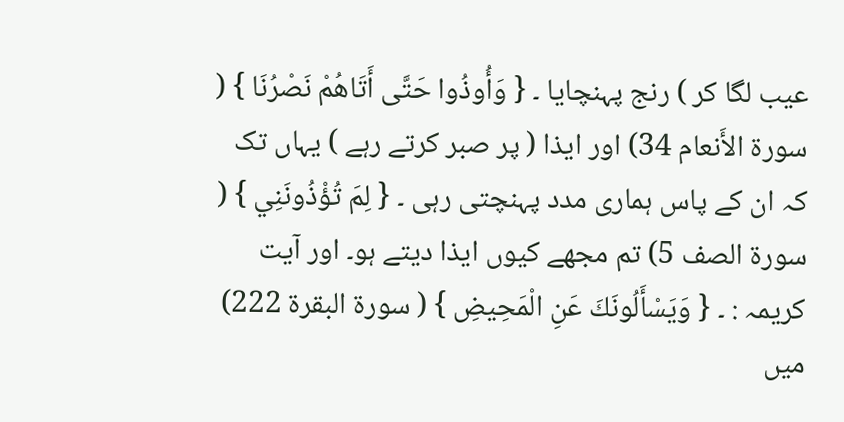عیب لگا کر ) رنج پہنچایا ۔ { وَأُوذُوا حَتَّى أَتَاهُمْ نَصْرُنَا } ( سورة الأَنعام 34) اور ایذا ( پر صبر کرتے رہے ) یہاں تک کہ ان کے پاس ہماری مدد پہنچتی رہی ۔ { لِمَ تُؤْذُونَنِي } ( سورة الصف 5) تم مجھے کیوں ایذا دیتے ہو۔ اور آیت کریمہ : ۔ { وَيَسْأَلُونَكَ عَنِ الْمَحِيضِ } ( سورة البقرة 222) میں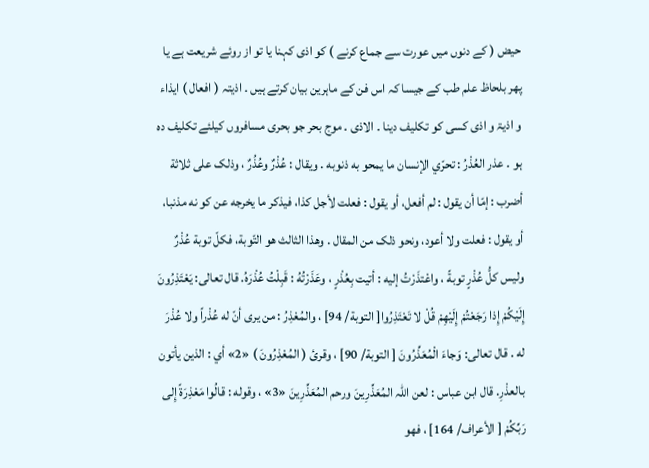حیض ( کے دنوں میں عورت سے جماع کرنے ) کو اذی کہنا یا تو از روئے شریعت ہے یا پھر بلحاظ علم طب کے جیسا کہ اس فن کے ماہرین بیان کرتے ہیں ۔ اذیتہ ( افعال ) ایذاء و اذیۃ و اذی کسی کو تکلیف دینا ۔ الاذی ۔ موج بحر جو بحری مسافروں کیلئے تکلیف دہ ہو ۔ عذر العُذْرُ : تحرّي الإنسان ما يمحو به ذنوبه . ويقال : عُذْرٌ وعُذُرٌ ، وذلک علی ثلاثة أضرب : إمّا أن يقول : لم أفعل، أو يقول : فعلت لأجل کذا، فيذكر ما يخرجه عن کو نه مذنبا، أو يقول : فعلت ولا أعود، ونحو ذلک من المقال . وهذا الثالث هو التّوبة، فكلّ توبة عُذْرٌ ولیس کلُّ عُذْرٍ توبةً ، واعْتذَرْتُ إليه : أتيت بِعُذْرٍ ، وعَذَرْتُهُ : قَبِلْتُ عُذْرَهُ. قال تعالی: يَعْتَذِرُونَ إِلَيْكُمْ إِذا رَجَعْتُمْ إِلَيْهِمْ قُلْ لا تَعْتَذِرُوا[ التوبة/ 94] ، والمُعْذِرُ : من يرى أنّ له عُذْراً ولا عُذْرَ له . قال تعالی: وَجاءَ الْمُعَذِّرُونَ [ التوبة/ 90] ، وقرئ ( المُعْذِرُونَ ) «2» أي : الذین يأتون بالعذْرِ. قال ابن عباس : لعن اللہ المُعَذِّرِينَ ورحم المُعَذِّرِينَ «3» ، وقوله : قالُوا مَعْذِرَةً إِلى رَبِّكُمْ [ الأعراف/ 164] ، فهو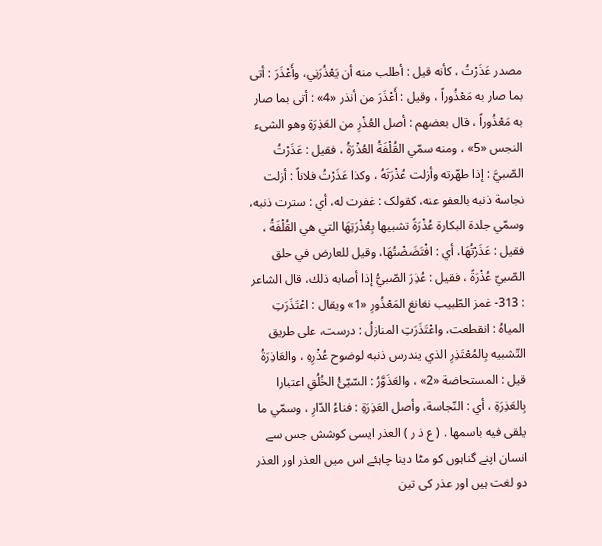مصدر عَذَرْتُ ، كأنه قيل : أطلب منه أن يَعْذُرَنِي، وأَعْذَرَ : أتى بما صار به مَعْذُوراً ، وقیل : أَعْذَرَ من أنذر «4» : أتى بما صار به مَعْذُوراً ، قال بعضهم : أصل العُذْرِ من العَذِرَةِ وهو الشیء النجس «5» ، ومنه سمّي القُلْفَةُ العُذْرَةُ ، فقیل : عَذَرْتُ الصّبيَّ : إذا طهّرته وأزلت عُذْرَتَهُ ، وکذا عَذَرْتُ فلاناً : أزلت نجاسة ذنبه بالعفو عنه، کقولک : غفرت له، أي : سترت ذنبه، وسمّي جلدة البکارة عُذْرَةً تشبيها بِعُذْرَتِهَا التي هي القُلْفَةُ ، فقیل : عَذَرْتُهَا، أي : افْتَضَضْتُهَا، وقیل للعارض في حلق الصّبيّ عُذْرَةً ، فقیل : عُذِرَ الصّبيُّ إذا أصابه ذلك، قال الشاعر : 313- غمز الطّبيب نغانغ المَعْذُورِ «1» ويقال : اعْتَذَرَتِ المیاهُ : انقطعت، واعْتَذَرَتِ المنازلُ : درست، علی طریق التّشبيه بِالمُعْتَذِرِ الذي يندرس ذنبه لوضوح عُذْرِهِ ، والعَاذِرَةُ قيل : المستحاضة «2» ، والعَذَوَّرُ : السّيّئُ الخُلُقِ اعتبارا بِالعَذِرَةِ ، أي : النّجاسة، وأصل العَذِرَةِ : فناءُ الدّارِ ، وسمّي ما يلقی فيه باسمها . ( ع ذ ر ) العذر ایسی کوشش جس سے انسان اپنے گناہوں کو مٹا دینا چاہئے اس میں العذر اور العذر دو لغت ہیں اور عذر کی تین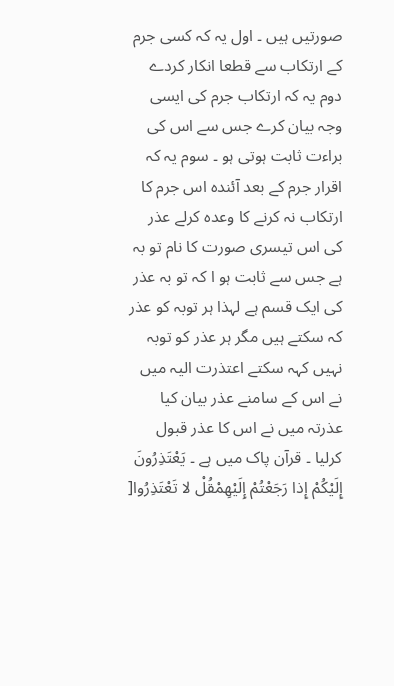صورتیں ہیں ۔ اول یہ کہ کسی جرم کے ارتکاب سے قطعا انکار کردے دوم یہ کہ ارتکاب جرم کی ایسی وجہ بیان کرے جس سے اس کی براءت ثابت ہوتی ہو ۔ سوم یہ کہ اقرار جرم کے بعد آئندہ اس جرم کا ارتکاب نہ کرنے کا وعدہ کرلے عذر کی اس تیسری صورت کا نام تو بہ ہے جس سے ثابت ہو ا کہ تو بہ عذر کی ایک قسم ہے لہذا ہر توبہ کو عذر کہ سکتے ہیں مگر ہر عذر کو توبہ نہیں کہہ سکتے اعتذرت الیہ میں نے اس کے سامنے عذر بیان کیا عذرتہ میں نے اس کا عذر قبول کرلیا ۔ قرآن پاک میں ہے ۔ يَعْتَذِرُونَ إِلَيْكُمْ إِذا رَجَعْتُمْ إِلَيْهِمْقُلْ لا تَعْتَذِرُوا[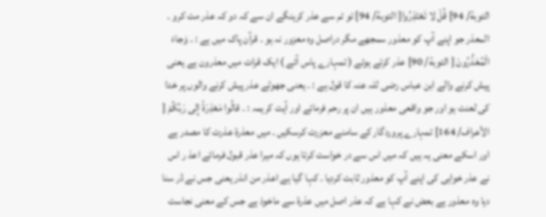التوبة/ 94] قُلْ لا تَعْتَذِرُوا[ التوبة/ 94] تو تم سے عذر کرینگے ان سے کہ دو کہ عذر مت کرو ۔ المعذر جو اپنے آپ کو معذور سمجھے مگر دراصل وہ معزور نہ ہو ۔ قرآن پاک میں ہے : ۔ وَجاءَ الْمُعَذِّرُونَ [ التوبة/ 90] عذر کرتے ہوئے ( تمہارے پاس آئے ) ایک قرات میں معذرون ہے یعنی پیش کرنے والے ابن عباس رضی للہ عنہ کا قول ہے : ۔ یعنی جھوٹے عذر پیش کرنے والوں پر خدا کی لعنت ہو اور جو واقعی معذور ہیں ان پر رحم فرمائے اور آیت کریمہ : ۔ قالُوا مَعْذِرَةً إِلى رَبِّكُمْ [ الأعراف/ 164] تمہارے پروردگار کے سامنے معزرت کرسکیں ۔ میں معذرۃ عذرت کا مصدر ہے اور اسکے معنی یہ ہیں کہ میں اس سے در خواست کرتا ہوں کہ میرا عذر قبول فرمائے اعذ ر اس نے عذر خواہی کی اپنے آپ کو معذور ثابت کردیا ۔ کہا گیا ہے اعذر من انذر یعنی جس نے ڈر سنا دیا وہ معذور ہے بعض نے کہا ہے کہ عذر اصل میں عذرۃ سے ماخوذ ہے جس کے معنی نجاست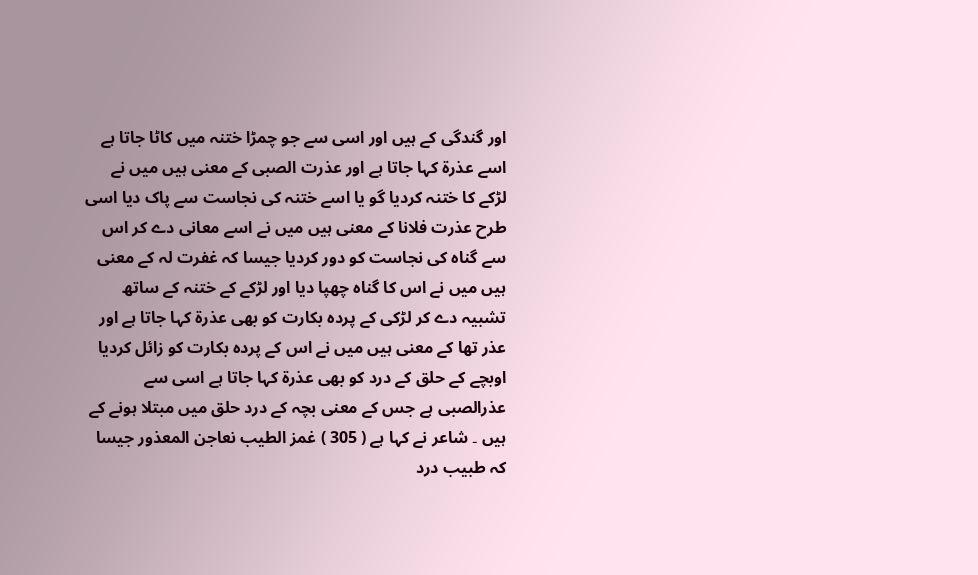اور گندگی کے ہیں اور اسی سے جو چمڑا ختنہ میں کاٹا جاتا ہے اسے عذرۃ کہا جاتا ہے اور عذرت الصبی کے معنی ہیں میں نے لڑکے کا ختنہ کردیا گو یا اسے ختنہ کی نجاست سے پاک دیا اسی طرح عذرت فلانا کے معنی ہیں میں نے اسے معانی دے کر اس سے گناہ کی نجاست کو دور کردیا جیسا کہ غفرت لہ کے معنی ہیں میں نے اس کا گناہ چھپا دیا اور لڑکے کے ختنہ کے ساتھ تشبیہ دے کر لڑکی کے پردہ بکارت کو بھی عذرۃ کہا جاتا ہے اور عذر تھا کے معنی ہیں میں نے اس کے پردہ بکارت کو زائل کردیا اوبچے کے حلق کے درد کو بھی عذرۃ کہا جاتا ہے اسی سے عذرالصبی ہے جس کے معنی بچہ کے درد حلق میں مبتلا ہونے کے ہیں ۔ شاعر نے کہا ہے ( 305 ) غمز الطیب نعاجن المعذور جیسا کہ طبیب درد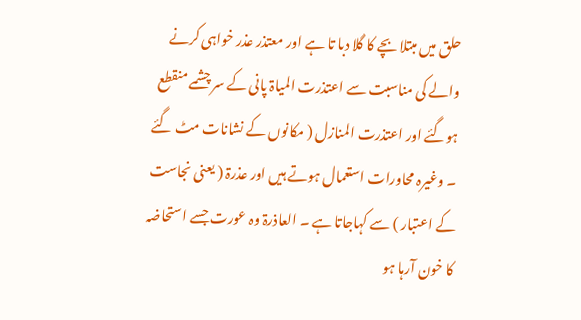حلق میں مبتلا بچے کا گلا دبا تا ہے اور معتذر عذر خواہی کرنے والے کی مناسبت سے اعتذرت المیاۃ پانی کے سر چشمے منقطع ہوگئے اور اعتذرت المنازل ( مکانوں کے نشانات مٹ گئے ۔ وغیرہ محاورات استعمال ہوتے ہیں اور عذرۃ ( یعنی نجاست کے اعتبار ) سے کہاجاتا ہے ۔ العاذرۃ وہ عورت جسے استحاضہ کا خون آرہا ہو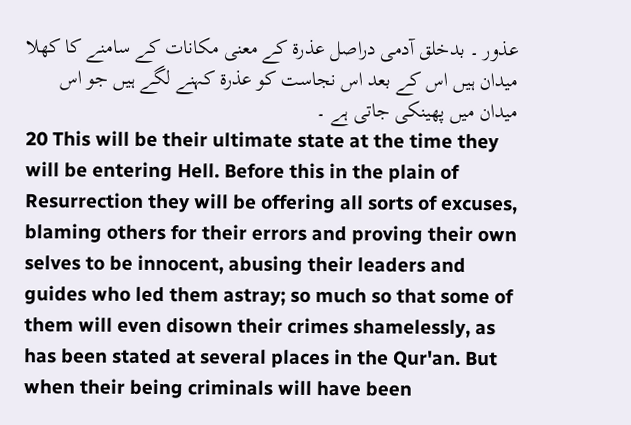عذور ۔ بدخلق آدمی دراصل عذرۃ کے معنی مکانات کے سامنے کا کھلا میدان ہیں اس کے بعد اس نجاست کو عذرۃ کہنے لگے ہیں جو اس میدان میں پھینکی جاتی ہے ۔
20 This will be their ultimate state at the time they will be entering Hell. Before this in the plain of Resurrection they will be offering all sorts of excuses, blaming others for their errors and proving their own selves to be innocent, abusing their leaders and guides who led them astray; so much so that some of them will even disown their crimes shamelessly, as has been stated at several places in the Qur'an. But when their being criminals will have been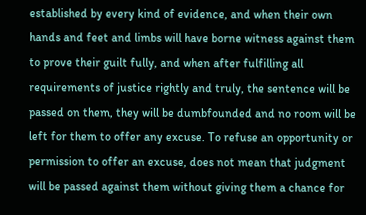established by every kind of evidence, and when their own hands and feet and limbs will have borne witness against them to prove their guilt fully, and when after fulfilling all requirements of justice rightly and truly, the sentence will be passed on them, they will be dumbfounded and no room will be left for them to offer any excuse. To refuse an opportunity or permission to offer an excuse, does not mean that judgment will be passed against them without giving them a chance for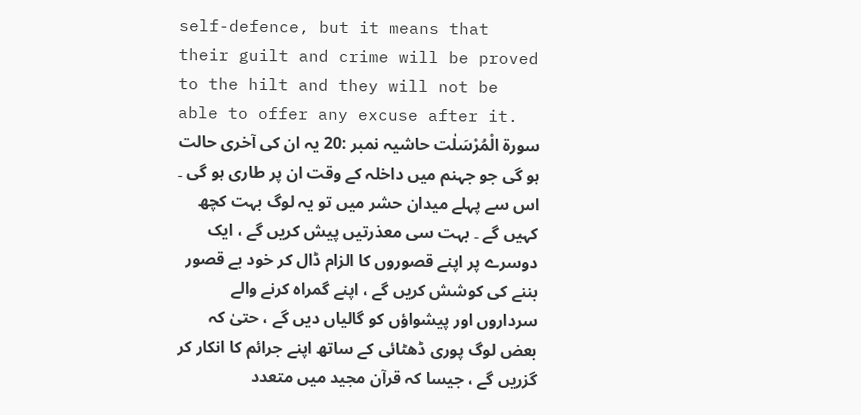self-defence, but it means that their guilt and crime will be proved to the hilt and they will not be able to offer any excuse after it.
سورة الْمُرْسَلٰت حاشیہ نمبر :20 یہ ان کی آخری حالت ہو گی جو جہنم میں داخلہ کے وقت ان پر طاری ہو گی ۔ اس سے پہلے میدان حشر میں تو یہ لوگ بہت کچھ کہیں گے ۔ بہت سی معذرتیں پیش کریں گے ، ایک دوسرے پر اپنے قصوروں کا الزام ڈال کر خود بے قصور بننے کی کوشش کریں گے ، اپنے گمراہ کرنے والے سرداروں اور پیشواؤں کو گالیاں دیں گے ، حتیٰ کہ بعض لوگ پوری ڈھٹائی کے ساتھ اپنے جرائم کا انکار کر گزریں گے ، جیسا کہ قرآن مجید میں متعدد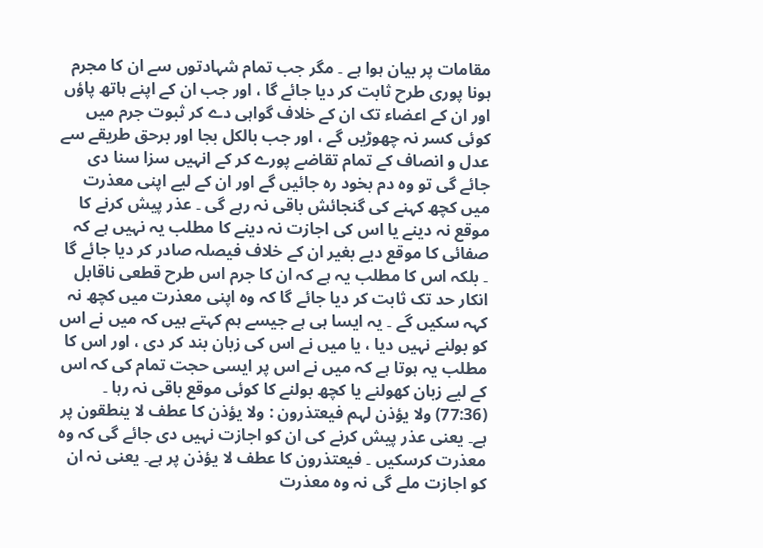مقامات پر بیان ہوا ہے ۔ مگر جب تمام شہادتوں سے ان کا مجرم ہونا پوری طرح ثابت کر دیا جائے گا ، اور جب ان کے اپنے ہاتھ پاؤں اور ان کے اعضاء تک ان کے خلاف گواہی دے کر ثبوت جرم میں کوئی کسر نہ چھوڑیں گے ، اور جب بالکل بجا اور برحق طریقے سے عدل و انصاف کے تمام تقاضے پورے کر کے انہیں سزا سنا دی جائے گی تو وہ دم بخود رہ جائیں گے اور ان کے لیے اپنی معذرت میں کچھ کہنے کی گنجائش باقی نہ رہے گی ۔ عذر پیش کرنے کا موقع نہ دینے یا اس کی اجازت نہ دینے کا مطلب یہ نہیں ہے کہ صفائی کا موقع دیے بغیر ان کے خلاف فیصلہ صادر کر دیا جائے گا ۔ بلکہ اس کا مطلب یہ ہے کہ ان کا جرم اس طرح قطعی ناقابل انکار حد تک ثابت کر دیا جائے گا کہ وہ اپنی معذرت میں کچھ نہ کہہ سکیں گے ۔ یہ ایسا ہی ہے جیسے ہم کہتے ہیں کہ میں نے اس کو بولنے نہیں دیا ، یا میں نے اس کی زبان بند کر دی ، اور اس کا مطلب یہ ہوتا ہے کہ میں نے اس پر ایسی حجت تمام کی کہ اس کے لیے زبان کھولنے یا کچھ بولنے کا کوئی موقع باقی نہ رہا ۔
(77:36) ولا یؤذن لہم فیعتذرون : ولا یؤذن کا عطف لا ینطقون پر ہے۔ یعنی عذر پیش کرنے کی ان کو اجازت نہیں دی جائے گی کہ وہ معذرت کرسکیں ۔ فیعتذرون کا عطف لا یؤذن پر ہے۔ یعنی نہ ان کو اجازت ملے گی نہ وہ معذرت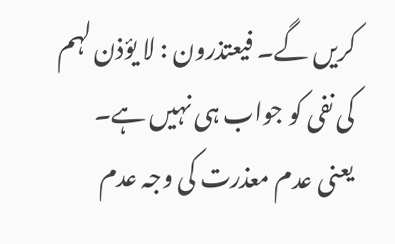کریں گے۔ فیعتذرون : لا یؤذن لہم کی نفی کو جواب ہی نہیں ہے۔ یعنی عدم معذرت کی وجہ عدم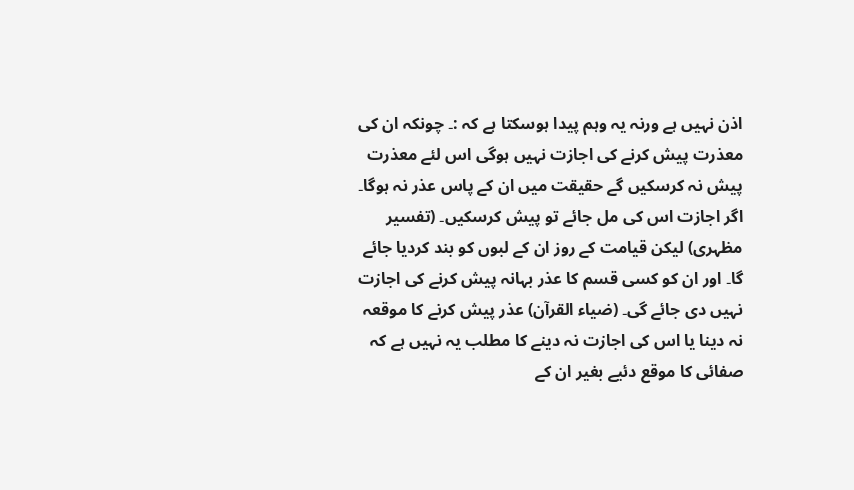اذن نہیں ہے ورنہ یہ وہم پیدا ہوسکتا ہے کہ :۔ چونکہ ان کی معذرت پیش کرنے کی اجازت نہیں ہوگی اس لئے معذرت پیش نہ کرسکیں گے حقیقت میں ان کے پاس عذر نہ ہوگا۔ اگر اجازت اس کی مل جائے تو پیش کرسکیں۔ (تفسیر مظہری) لیکن قیامت کے روز ان کے لبوں کو بند کردیا جائے گا۔ اور ان کو کسی قسم کا عذر بہانہ پیش کرنے کی اجازت نہیں دی جائے گی۔ (ضیاء القرآن) عذر پیش کرنے کا موقعہ نہ دینا یا اس کی اجازت نہ دینے کا مطلب یہ نہیں ہے کہ صفائی کا موقع دئیے بغیر ان کے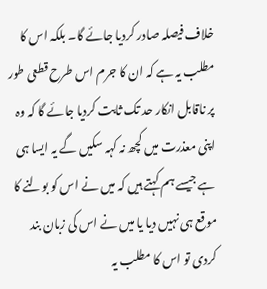خلاف فیصلہ صادر کردیا جائے گا۔ بلکہ اس کا مطلب یہ ہے کہ ان کا جرم اس طرح قطعی طور پر ناقابل انکار حد تک ثابت کردیا جائے گا کہ وہ اپنی معذرت میں کچھ نہ کہہ سکیں گے یہ ایسا ہی ہے جیسے ہم کہتے ہیں کہ میں نے اس کو بولنے کا موقع ہی نہیں دیا یا میں نے اس کی زبان بند کردی تو اس کا مطلب یہ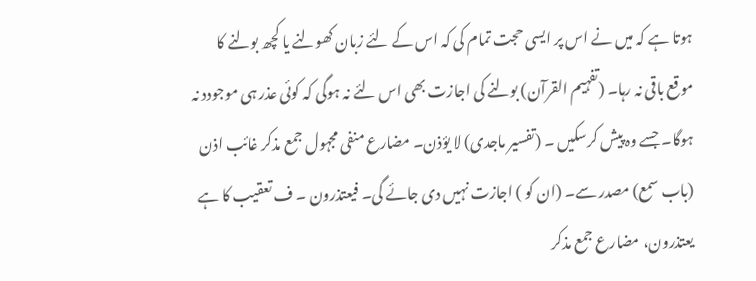ہوتا ہے کہ میں نے اس پر ایسی حجت تمام کی کہ اس کے لئے زبان کھولنے یا کچھ بولنے کا موقع باقی نہ رہا۔ (تفہیم القرآن) بولنے کی اجازت بھی اس لئے نہ ہوگی کہ کوئی عذر ہی موجودد نہ ہوگا۔ جسے وہ پیش کرسکیں ۔ (تفسیر ماجدی) لا یؤذن۔ مضارع منفی مجہول جمع مذکر غائب اذن (باب سمع) مصدر سے۔ (ان کو ) اجازت نہیں دی جائے گی۔ فیعتذرون ۔ ف تعقیب کا ہے یعتذرون، مضارع جمع مذکر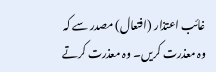غائب اعتذار (افتعال) مصدر سے کہ وہ معذرت کریں۔ وہ معذرت کرتے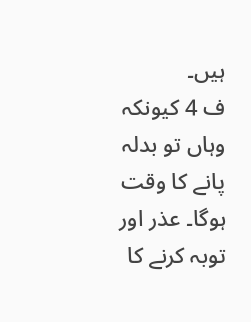ہیں۔
ف 4 کیونکہ وہاں تو بدلہ پانے کا وقت ہوگا۔ عذر اور توبہ کرنے کا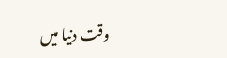وقت دنیا میں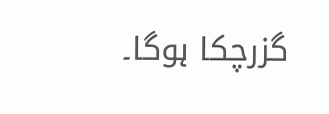گزرچکا ہوگا۔